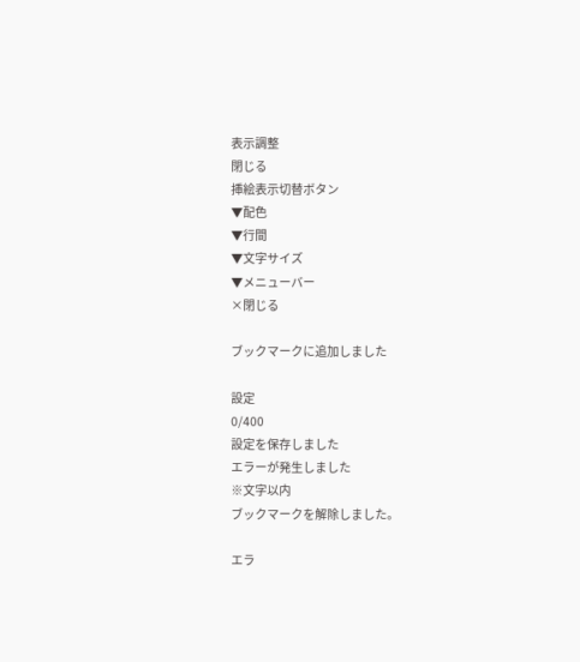表示調整
閉じる
挿絵表示切替ボタン
▼配色
▼行間
▼文字サイズ
▼メニューバー
×閉じる

ブックマークに追加しました

設定
0/400
設定を保存しました
エラーが発生しました
※文字以内
ブックマークを解除しました。

エラ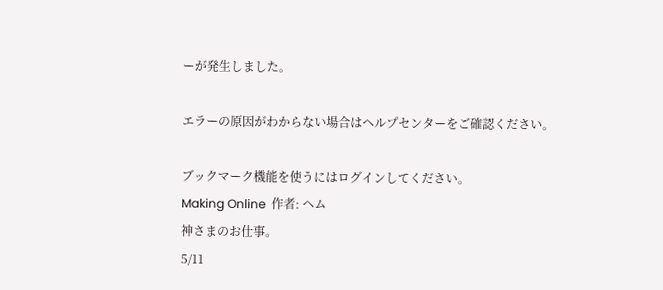ーが発生しました。

エラーの原因がわからない場合はヘルプセンターをご確認ください。

ブックマーク機能を使うにはログインしてください。
Making Online  作者: ヘム
神さまのお仕事。
5/11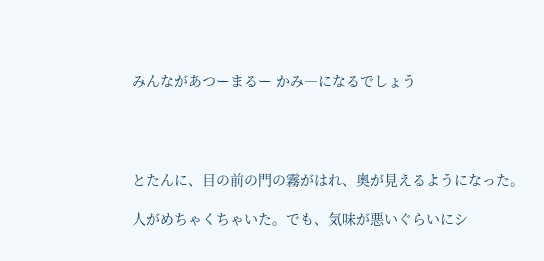みんながあつーまるー かみ―になるでしょう




とたんに、目の前の門の霧がはれ、奥が見えるようになった。

人がめちゃくちゃいた。でも、気味が悪いぐらいにシ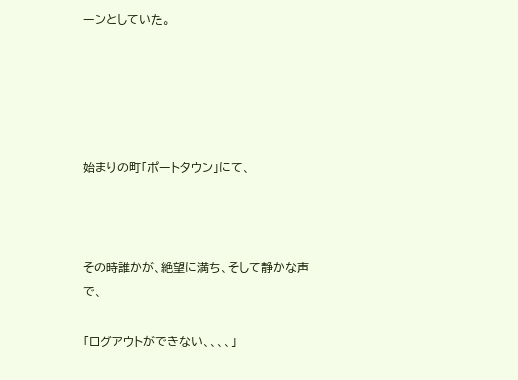ーンとしていた。





始まりの町「ポートタウン」にて、



その時誰かが、絶望に満ち、そして静かな声で、

「ログアウトができない、、、、」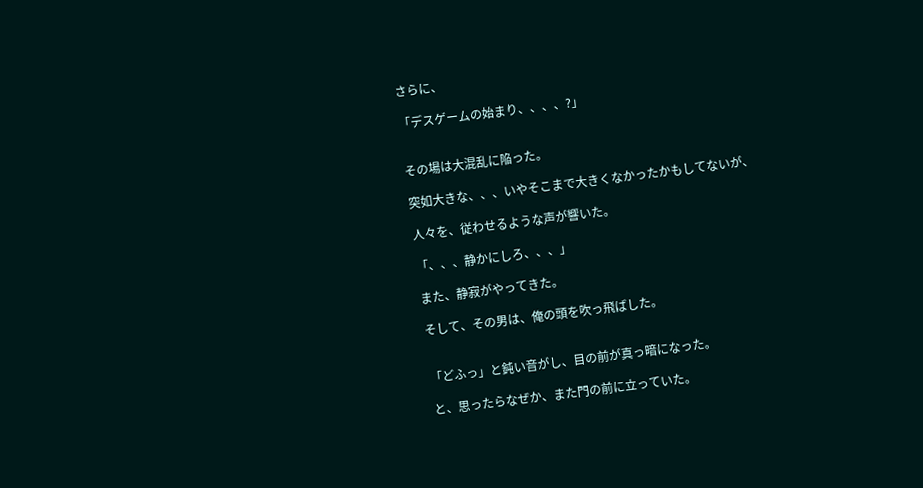さらに、

「デスゲームの始まり、、、、?」


その場は大混乱に陥った。

突如大きな、、、いやそこまで大きくなかったかもしてないが、

人々を、従わせるような声が響いた。

「、、、静かにしろ、、、」

また、静寂がやってきた。

そして、その男は、俺の頭を吹っ飛ばした。


「どふっ」と鈍い音がし、目の前が真っ暗になった。

と、思ったらなぜか、また門の前に立っていた。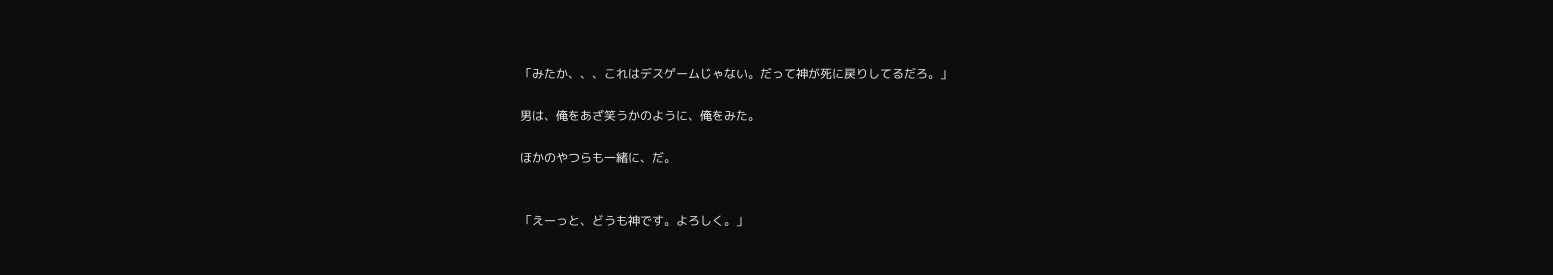「みたか、、、これはデスゲームじゃない。だって神が死に戻りしてるだろ。」

男は、俺をあざ笑うかのように、俺をみた。

ほかのやつらも一緒に、だ。


「えーっと、どうも神です。よろしく。」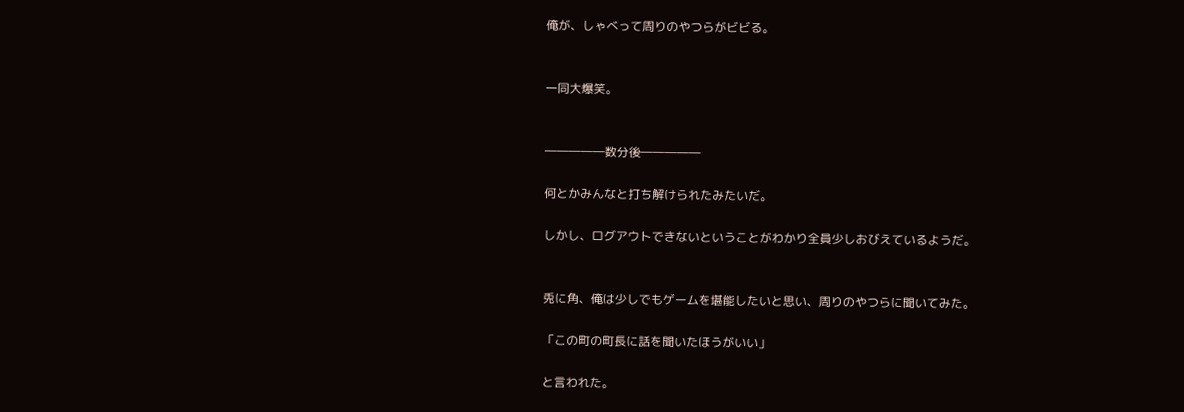俺が、しゃべって周りのやつらがビビる。


一同大爆笑。


―――――数分後―――――

何とかみんなと打ち解けられたみたいだ。

しかし、ログアウトできないということがわかり全員少しおびえているようだ。


兎に角、俺は少しでもゲームを堪能したいと思い、周りのやつらに聞いてみた。

「この町の町長に話を聞いたほうがいい」

と言われた。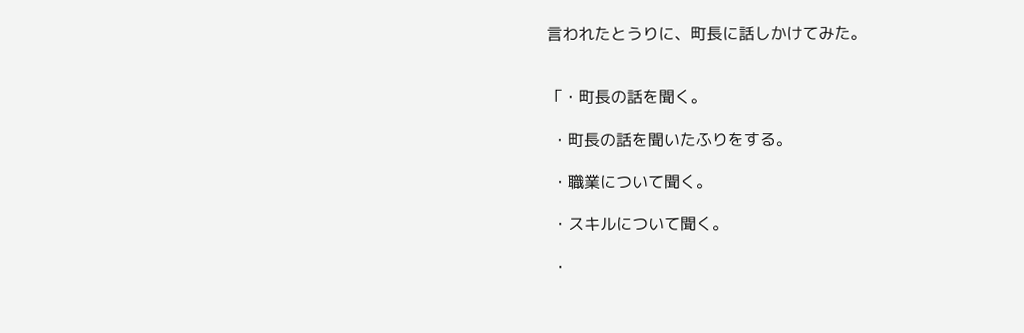言われたとうりに、町長に話しかけてみた。


「・町長の話を聞く。

 ・町長の話を聞いたふりをする。

 ・職業について聞く。

 ・スキルについて聞く。

 ・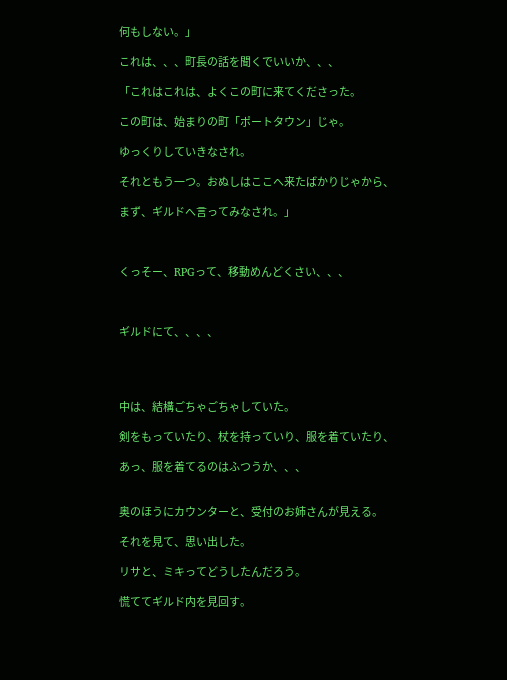何もしない。」

これは、、、町長の話を聞くでいいか、、、

「これはこれは、よくこの町に来てくださった。

この町は、始まりの町「ポートタウン」じゃ。

ゆっくりしていきなされ。

それともう一つ。おぬしはここへ来たばかりじゃから、

まず、ギルドへ言ってみなされ。」



くっそー、RPGって、移動めんどくさい、、、



ギルドにて、、、、




中は、結構ごちゃごちゃしていた。

剣をもっていたり、杖を持っていり、服を着ていたり、

あっ、服を着てるのはふつうか、、、


奥のほうにカウンターと、受付のお姉さんが見える。

それを見て、思い出した。

リサと、ミキってどうしたんだろう。

慌ててギルド内を見回す。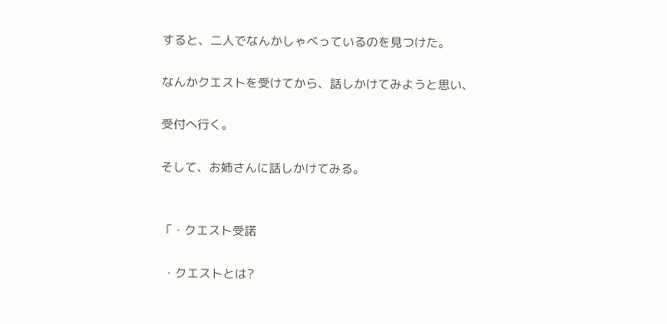すると、二人でなんかしゃべっているのを見つけた。

なんかクエストを受けてから、話しかけてみようと思い、

受付へ行く。

そして、お姉さんに話しかけてみる。


「・クエスト受諾

 ・クエストとは?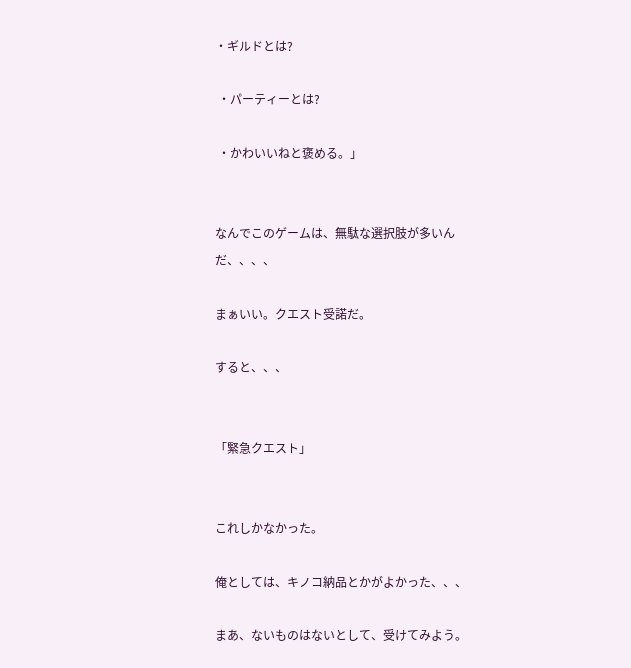・ギルドとは?

 ・パーティーとは?

 ・かわいいねと褒める。」


なんでこのゲームは、無駄な選択肢が多いんだ、、、、

まぁいい。クエスト受諾だ。

すると、、、


「緊急クエスト」


これしかなかった。

俺としては、キノコ納品とかがよかった、、、

まあ、ないものはないとして、受けてみよう。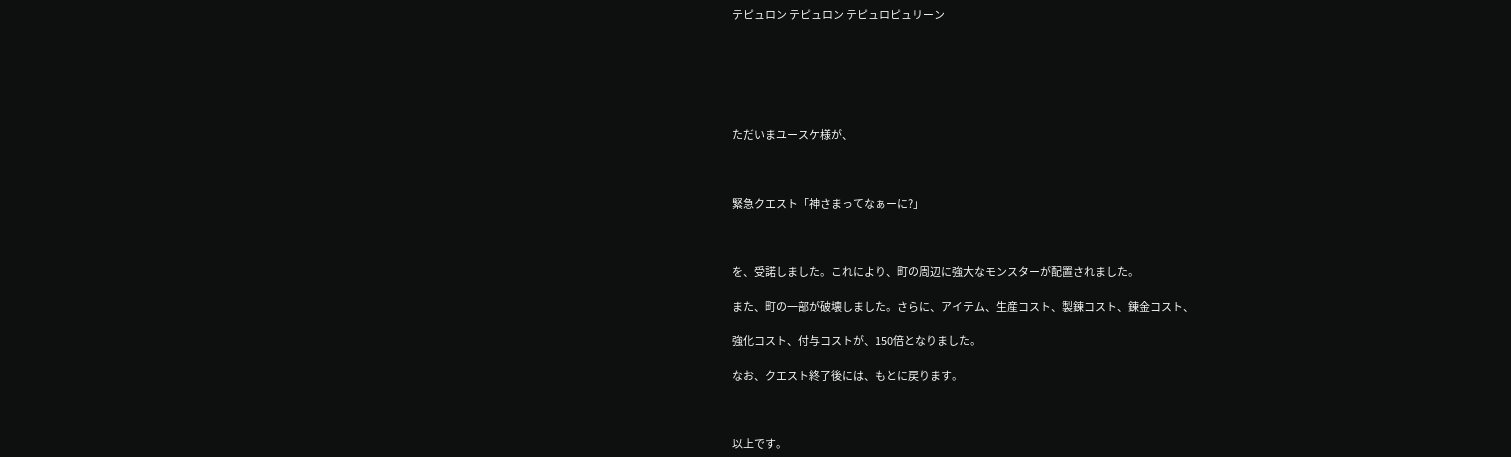テピュロン テピュロン テピュロピュリーン






ただいまユースケ様が、



緊急クエスト「神さまってなぁーに?」



を、受諾しました。これにより、町の周辺に強大なモンスターが配置されました。

また、町の一部が破壊しました。さらに、アイテム、生産コスト、製錬コスト、錬金コスト、

強化コスト、付与コストが、150倍となりました。

なお、クエスト終了後には、もとに戻ります。



以上です。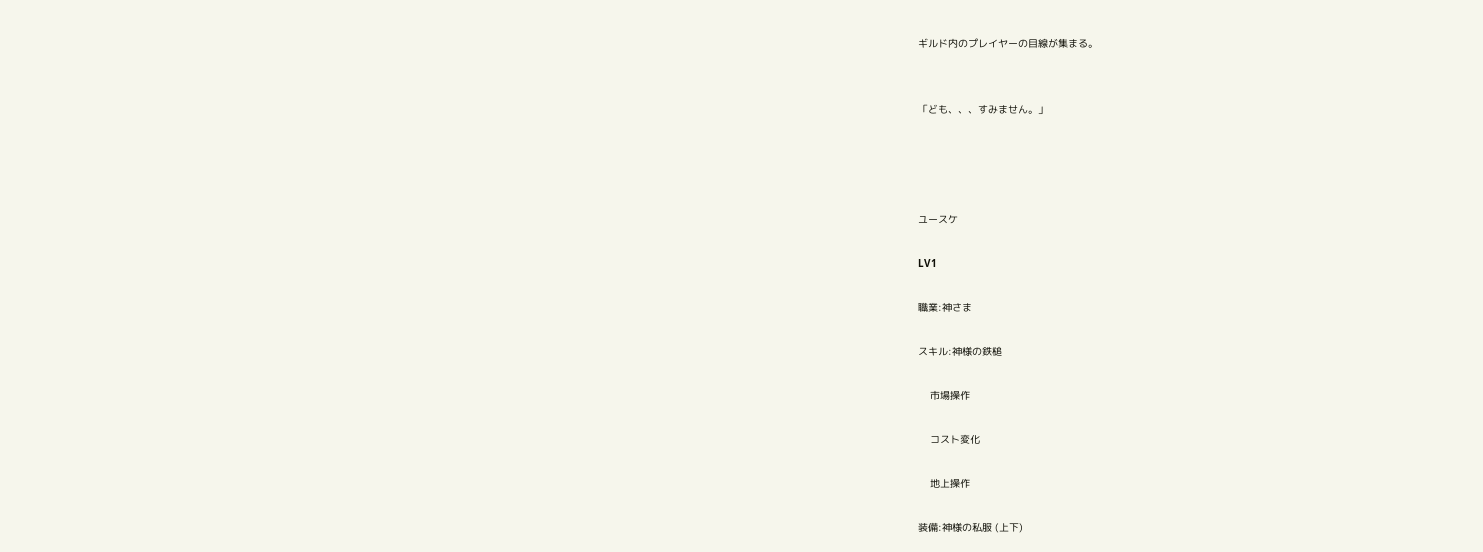ギルド内のプレイヤーの目線が集まる。


「ども、、、すみません。」




ユースケ

LV1

職業:神さま

スキル:神様の鉄槌

    市場操作

    コスト変化

    地上操作

装備:神様の私服 (上下)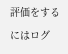評価をするにはログ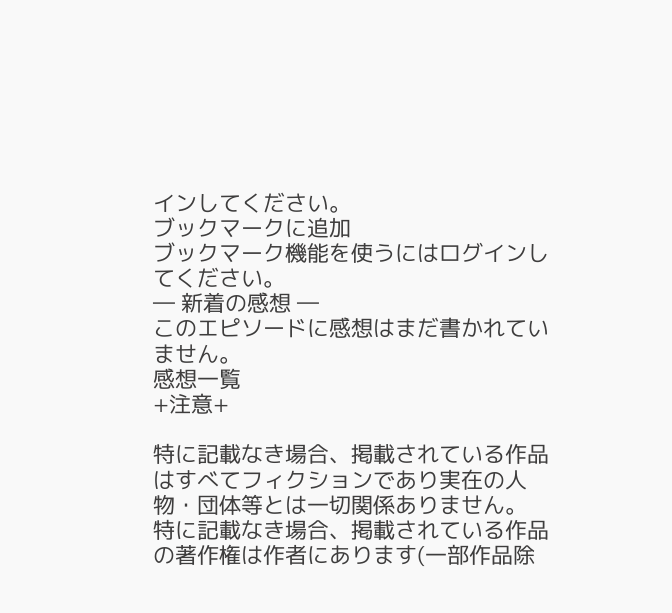インしてください。
ブックマークに追加
ブックマーク機能を使うにはログインしてください。
― 新着の感想 ―
このエピソードに感想はまだ書かれていません。
感想一覧
+注意+

特に記載なき場合、掲載されている作品はすべてフィクションであり実在の人物・団体等とは一切関係ありません。
特に記載なき場合、掲載されている作品の著作権は作者にあります(一部作品除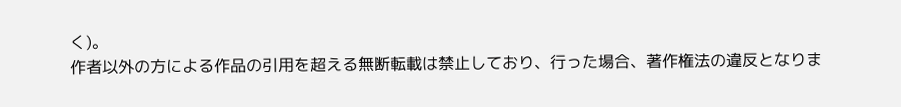く)。
作者以外の方による作品の引用を超える無断転載は禁止しており、行った場合、著作権法の違反となりま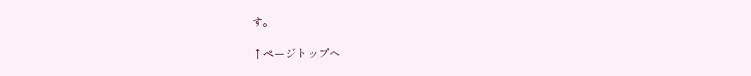す。

↑ページトップへ